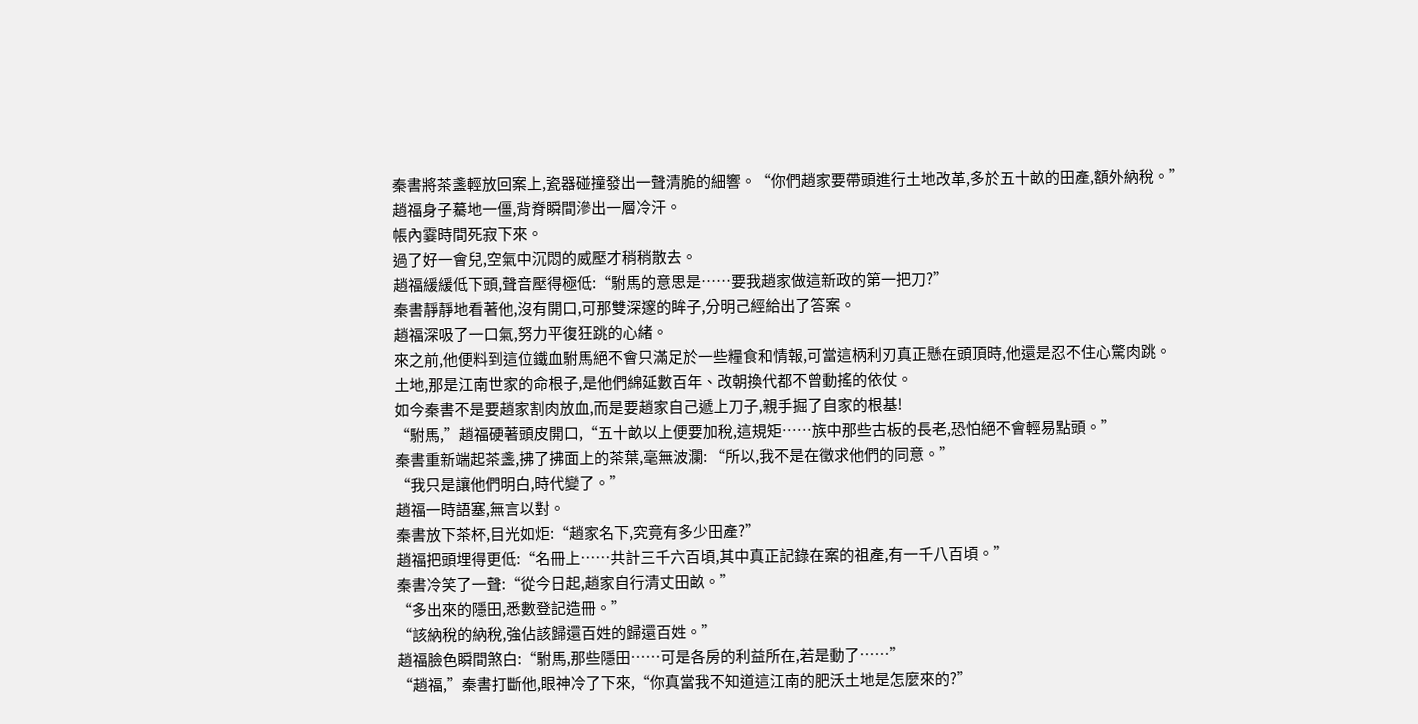秦書將茶盞輕放回案上,瓷器碰撞發出一聲清脆的細響。“你們趙家要帶頭進行土地改革,多於五十畝的田產,額外納稅。”
趙福身子驀地一僵,背脊瞬間滲出一層冷汗。
帳內霎時間死寂下來。
過了好一會兒,空氣中沉悶的威壓才稍稍散去。
趙福緩緩低下頭,聲音壓得極低:“駙馬的意思是……要我趙家做這新政的第一把刀?”
秦書靜靜地看著他,沒有開口,可那雙深邃的眸子,分明己經給出了答案。
趙福深吸了一口氣,努力平復狂跳的心緒。
來之前,他便料到這位鐵血駙馬絕不會只滿足於一些糧食和情報,可當這柄利刃真正懸在頭頂時,他還是忍不住心驚肉跳。
土地,那是江南世家的命根子,是他們綿延數百年、改朝換代都不曾動搖的依仗。
如今秦書不是要趙家割肉放血,而是要趙家自己遞上刀子,親手掘了自家的根基!
“駙馬,”趙福硬著頭皮開口,“五十畝以上便要加稅,這規矩……族中那些古板的長老,恐怕絕不會輕易點頭。”
秦書重新端起茶盞,拂了拂面上的茶葉,毫無波瀾: “所以,我不是在徵求他們的同意。”
“我只是讓他們明白,時代變了。”
趙福一時語塞,無言以對。
秦書放下茶杯,目光如炬:“趙家名下,究竟有多少田產?”
趙福把頭埋得更低:“名冊上……共計三千六百頃,其中真正記錄在案的祖產,有一千八百頃。”
秦書冷笑了一聲:“從今日起,趙家自行清丈田畝。”
“多出來的隱田,悉數登記造冊。”
“該納稅的納稅,強佔該歸還百姓的歸還百姓。”
趙福臉色瞬間煞白:“駙馬,那些隱田……可是各房的利益所在,若是動了……”
“趙福,”秦書打斷他,眼神冷了下來,“你真當我不知道這江南的肥沃土地是怎麼來的?”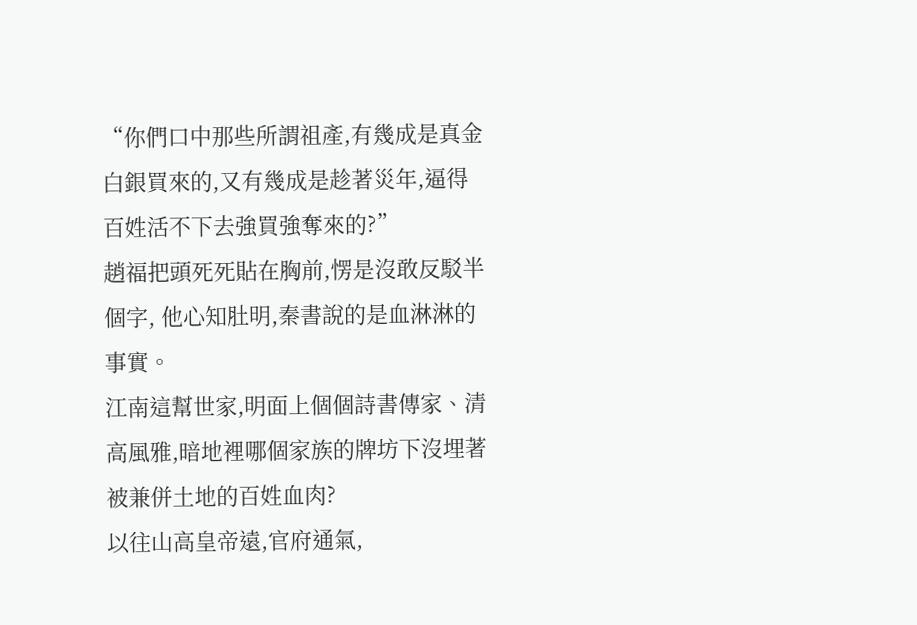“你們口中那些所謂祖產,有幾成是真金白銀買來的,又有幾成是趁著災年,逼得百姓活不下去強買強奪來的?”
趙福把頭死死貼在胸前,愣是沒敢反駁半個字, 他心知肚明,秦書說的是血淋淋的事實。
江南這幫世家,明面上個個詩書傳家、清高風雅,暗地裡哪個家族的牌坊下沒埋著被兼併土地的百姓血肉?
以往山高皇帝遠,官府通氣,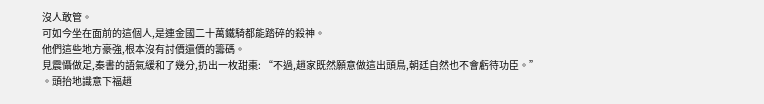沒人敢管。
可如今坐在面前的這個人,是連金國二十萬鐵騎都能踏碎的殺神。
他們這些地方豪強,根本沒有討價還價的籌碼。
見震懾做足,秦書的語氣緩和了幾分,扔出一枚甜棗: “不過,趙家既然願意做這出頭鳥,朝廷自然也不會虧待功臣。”
。頭抬地識意下福趙